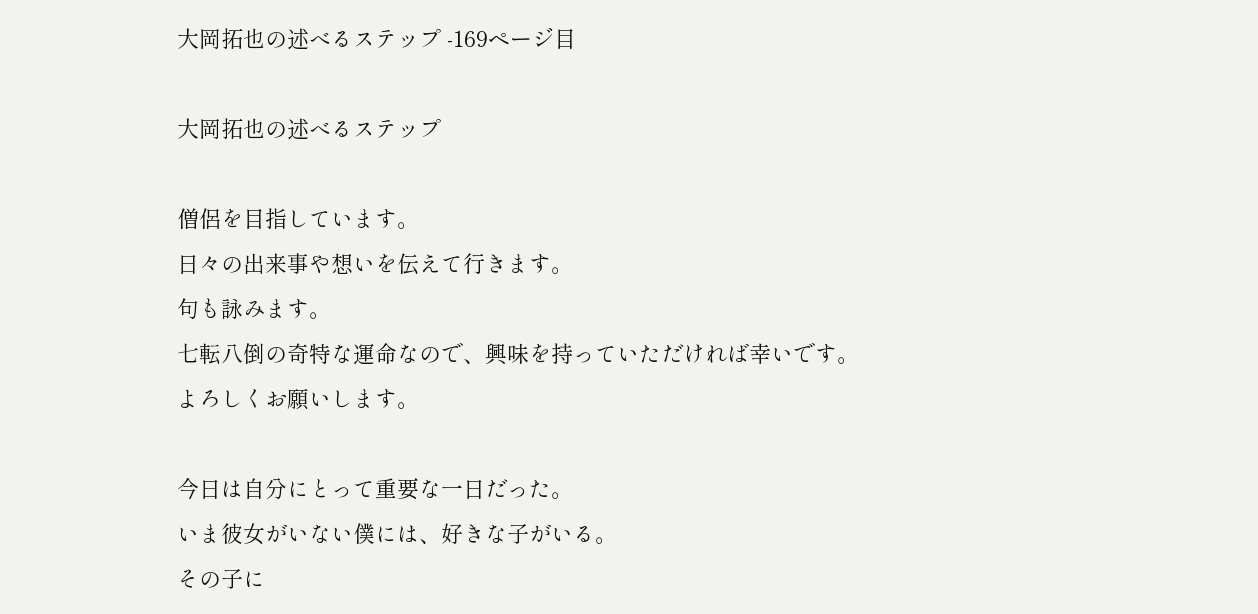大岡拓也の述べるステップ -169ページ目

大岡拓也の述べるステップ

僧侶を目指しています。
日々の出来事や想いを伝えて行きます。
句も詠みます。
七転八倒の奇特な運命なので、興味を持っていただければ幸いです。
よろしくお願いします。

今日は自分にとって重要な一日だった。
いま彼女がいない僕には、好きな子がいる。
その子に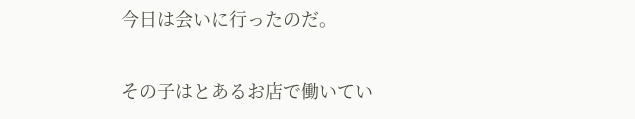今日は会いに行ったのだ。

その子はとあるお店で働いてい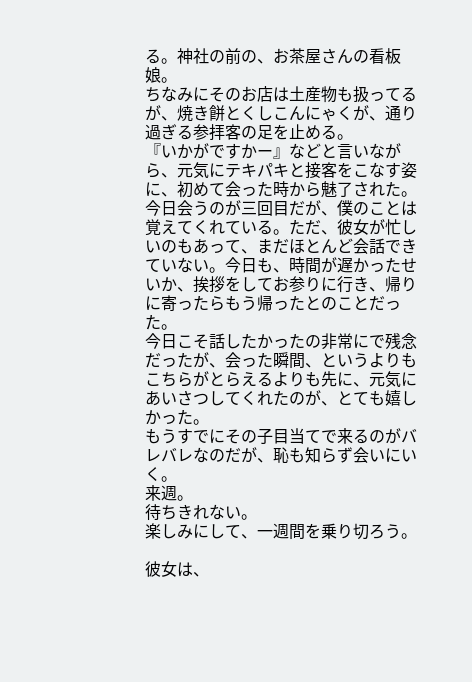る。神社の前の、お茶屋さんの看板娘。
ちなみにそのお店は土産物も扱ってるが、焼き餅とくしこんにゃくが、通り過ぎる参拝客の足を止める。
『いかがですかー』などと言いながら、元気にテキパキと接客をこなす姿に、初めて会った時から魅了された。
今日会うのが三回目だが、僕のことは覚えてくれている。ただ、彼女が忙しいのもあって、まだほとんど会話できていない。今日も、時間が遅かったせいか、挨拶をしてお参りに行き、帰りに寄ったらもう帰ったとのことだった。
今日こそ話したかったの非常にで残念だったが、会った瞬間、というよりもこちらがとらえるよりも先に、元気にあいさつしてくれたのが、とても嬉しかった。
もうすでにその子目当てで来るのがバレバレなのだが、恥も知らず会いにいく。
来週。
待ちきれない。
楽しみにして、一週間を乗り切ろう。

彼女は、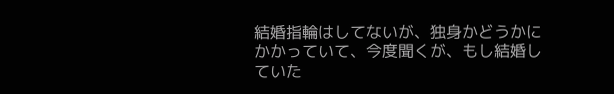結婚指輪はしてないが、独身かどうかにかかっていて、今度聞くが、もし結婚していた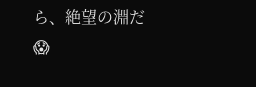ら、絶望の淵だ😱